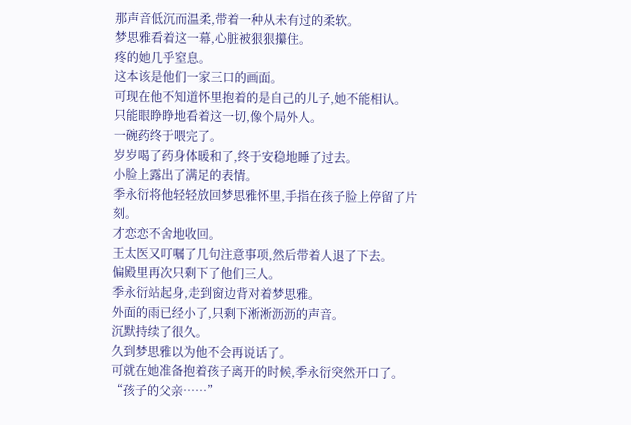那声音低沉而温柔,带着一种从未有过的柔软。
梦思雅看着这一幕,心脏被狠狠攥住。
疼的她几乎窒息。
这本该是他们一家三口的画面。
可现在他不知道怀里抱着的是自己的儿子,她不能相认。
只能眼睁睁地看着这一切,像个局外人。
一碗药终于喂完了。
岁岁喝了药身体暖和了,终于安稳地睡了过去。
小脸上露出了满足的表情。
季永衍将他轻轻放回梦思雅怀里,手指在孩子脸上停留了片刻。
才恋恋不舍地收回。
王太医又叮嘱了几句注意事项,然后带着人退了下去。
偏殿里再次只剩下了他们三人。
季永衍站起身,走到窗边背对着梦思雅。
外面的雨已经小了,只剩下淅淅沥沥的声音。
沉默持续了很久。
久到梦思雅以为他不会再说话了。
可就在她准备抱着孩子离开的时候,季永衍突然开口了。
“孩子的父亲……”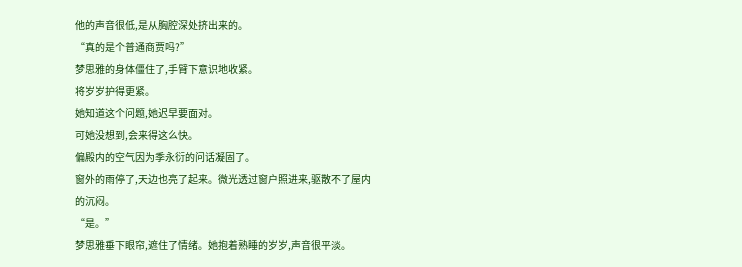他的声音很低,是从胸腔深处挤出来的。
“真的是个普通商贾吗?”
梦思雅的身体僵住了,手臂下意识地收紧。
将岁岁护得更紧。
她知道这个问题,她迟早要面对。
可她没想到,会来得这么快。
偏殿内的空气因为季永衍的问话凝固了。
窗外的雨停了,天边也亮了起来。微光透过窗户照进来,驱散不了屋内的沉闷。
“是。”
梦思雅垂下眼帘,遮住了情绪。她抱着熟睡的岁岁,声音很平淡。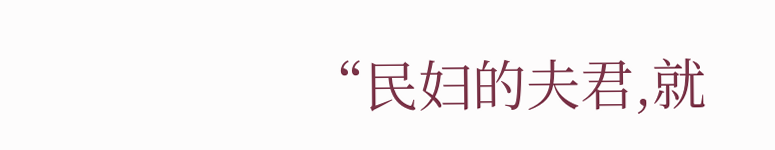“民妇的夫君,就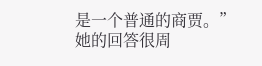是一个普通的商贾。”
她的回答很周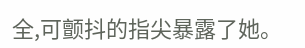全,可颤抖的指尖暴露了她。